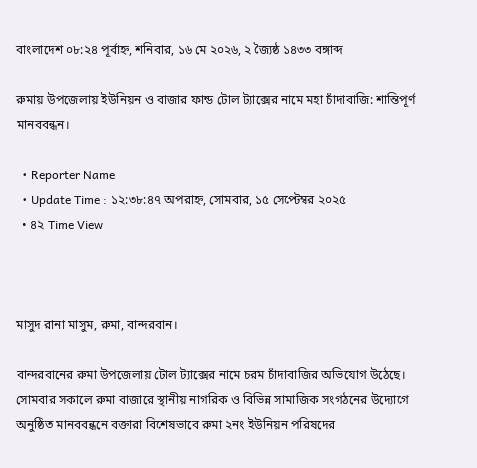বাংলাদেশ ০৮:২৪ পূর্বাহ্ন, শনিবার, ১৬ মে ২০২৬, ২ জ্যৈষ্ঠ ১৪৩৩ বঙ্গাব্দ

রুমায় উপজেলায় ইউনিয়ন ও বাজার ফান্ড টোল ট্যাক্সের নামে মহা চাঁদাবাজি: শান্তিপূর্ণ মানববন্ধন।

  • Reporter Name
  • Update Time : ১২:৩৮:৪৭ অপরাহ্ন, সোমবার, ১৫ সেপ্টেম্বর ২০২৫
  • ৪২ Time View



মাসুদ রানা মাসুম, রুমা, বান্দরবান।

বান্দরবানের রুমা উপজেলায় টোল ট্যাক্সের নামে চরম চাঁদাবাজির অভিযোগ উঠেছে। সোমবার সকালে রুমা বাজারে স্থানীয় নাগরিক ও বিভিন্ন সামাজিক সংগঠনের উদ্যোগে অনুষ্ঠিত মানববন্ধনে বক্তারা বিশেষভাবে রুমা ২নং ইউনিয়ন পরিষদের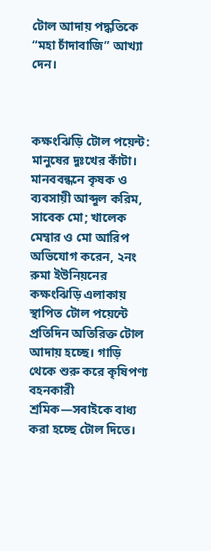টোল আদায় পদ্ধতিকে “মহা চাঁদাবাজি” আখ্যা দেন।



কক্ষংঝিড়ি টোল পয়েন্ট: মানুষের দুঃখের কাঁটা। মানববন্ধনে কৃষক ও ব্যবসায়ী আব্দুল করিম, সাবেক মো; খালেক মেম্বার ও মো আরিপ অভিযোগ করেন, ২নং রুমা ইউনিয়নের কক্ষংঝিড়ি এলাকায় স্থাপিত টোল পয়েন্টে প্রতিদিন অতিরিক্ত টোল আদায় হচ্ছে। গাড়ি থেকে শুরু করে কৃষিপণ্য বহনকারী শ্রমিক—সবাইকে বাধ্য করা হচ্ছে টোল দিতে।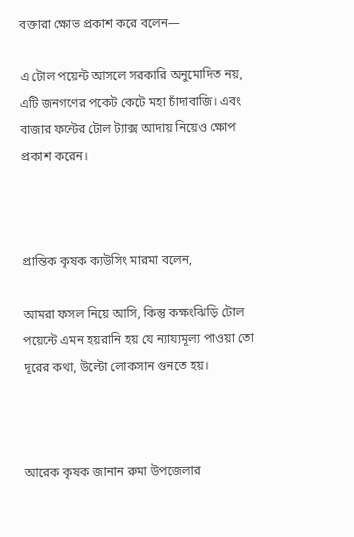বক্তারা ক্ষোভ প্রকাশ করে বলেন—

এ টোল পয়েন্ট আসলে সরকারি অনুমোদিত নয়, এটি জনগণের পকেট কেটে মহা চাঁদাবাজি। এবং বাজার ফন্টের টোল ট্যাক্স আদায় নিয়েও ক্ষোপ প্রকাশ করেন।



প্রান্তিক কৃষক ক্যউসিং মারমা বলেন,

আমরা ফসল নিয়ে আসি, কিন্তু কক্ষংঝিড়ি টোল পয়েন্টে এমন হয়রানি হয় যে ন্যায্যমূল্য পাওয়া তো দূরের কথা, উল্টো লোকসান গুনতে হয়।



আরেক কৃষক জানান রুমা উপজেলার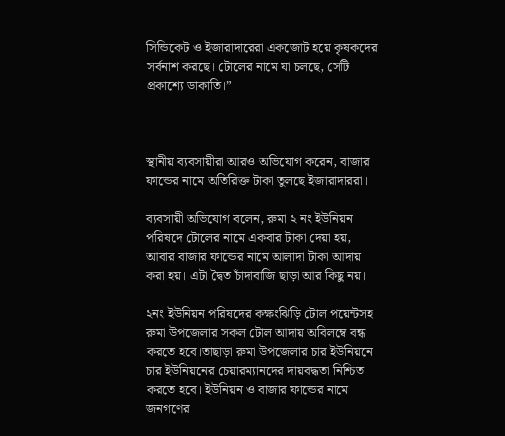সিন্ডিকেট ও ইজারাদারেরা একজোট হয়ে কৃষকদের সর্বনাশ করছে। টোলের নামে যা চলছে, সেটি প্রকাশ্যে ডাকাতি।”



স্থানীয় ব্যবসায়ীরা আরও অভিযোগ করেন, বাজার ফান্ডের নামে অতিরিক্ত টাকা তুলছে ইজারাদাররা।

ব্যবসায়ী অভিযোগ বলেন, রুমা ২ নং ইউনিয়ন পরিষদে টোলের নামে একবার টাকা দেয়া হয়, আবার বাজার ফান্ডের নামে আলাদা টাকা আদায় করা হয়। এটা দ্বৈত চাঁদাবাজি ছাড়া আর কিছু নয়।

২নং ইউনিয়ন পরিষদের কক্ষংঝিড়ি টোল পয়েন্টসহ রুমা উপজেলার সকল টোল আদায় অবিলম্বে বন্ধ করতে হবে।তাছাড়া রুমা উপজেলার চার ইউনিয়নে চার ইউনিয়নের চেয়ারম্যানদের দায়বদ্ধতা নিশ্চিত করতে হবে। ইউনিয়ন ও বাজার ফান্ডের নামে জনগণের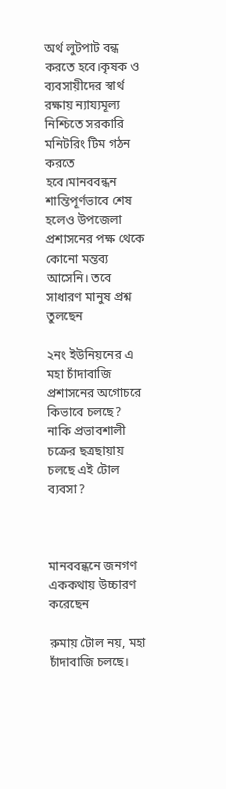অর্থ লুটপাট বন্ধ করতে হবে।কৃষক ও ব্যবসায়ীদের স্বার্থ রক্ষায় ন্যায্যমূল্য নিশ্চিতে সরকারি মনিটরিং টিম গঠন করতে হবে।মানববন্ধন শান্তিপূর্ণভাবে শেষ হলেও উপজেলা প্রশাসনের পক্ষ থেকে কোনো মন্তব্য আসেনি। তবে সাধারণ মানুষ প্রশ্ন তুলছেন

২নং ইউনিয়নের এ মহা চাঁদাবাজি প্রশাসনের অগোচরে কিভাবে চলছে? নাকি প্রভাবশালী চক্রের ছত্রছায়ায় চলছে এই টোল ব্যবসা?



মানববন্ধনে জনগণ এককথায় উচ্চারণ করেছেন

রুমায় টোল নয়, মহা চাঁদাবাজি চলছে।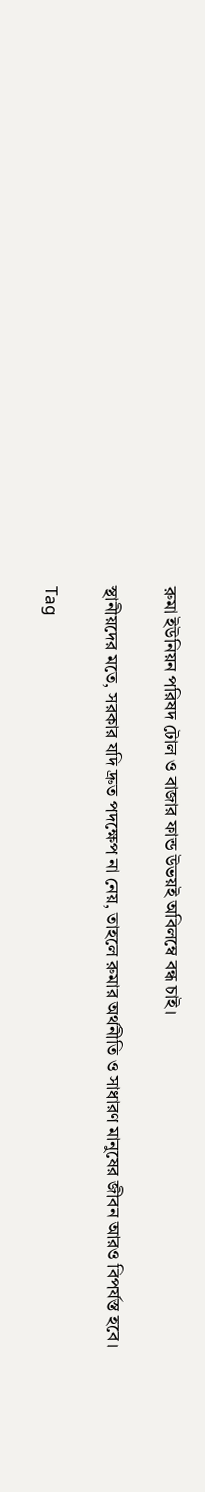রুমা ইউনিয়ন পরিষদ টোল ও বাজার ফান্ড উভয়ই অবিলম্বে বন্ধ চাই।

স্থানীয়দের মতে, সরকার যদি দ্রুত পদক্ষেপ না নেয়, তাহলে রুমার অর্থনীতি ও সাধারণ মানুষের জীবন আরও বিপর্যস্ত হবে।

Tag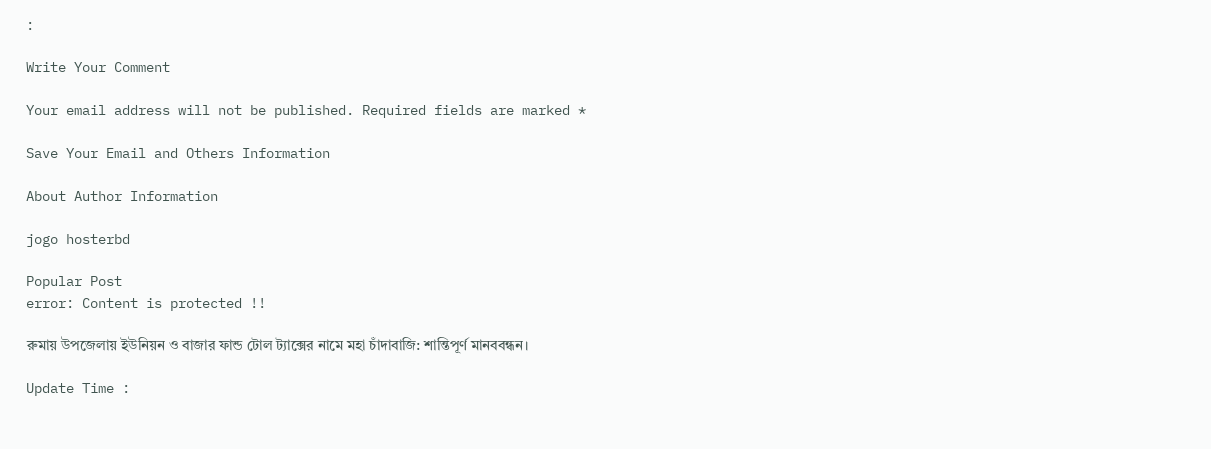:

Write Your Comment

Your email address will not be published. Required fields are marked *

Save Your Email and Others Information

About Author Information

jogo hosterbd

Popular Post
error: Content is protected !!

রুমায় উপজেলায় ইউনিয়ন ও বাজার ফান্ড টোল ট্যাক্সের নামে মহা চাঁদাবাজি: শান্তিপূর্ণ মানববন্ধন।

Update Time :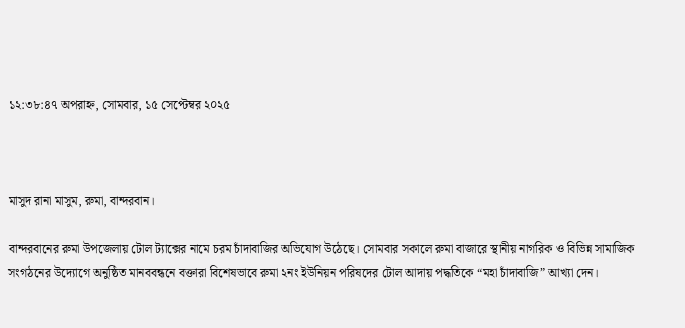১২:৩৮:৪৭ অপরাহ্ন, সোমবার, ১৫ সেপ্টেম্বর ২০২৫



মাসুদ রানা মাসুম, রুমা, বান্দরবান।

বান্দরবানের রুমা উপজেলায় টোল ট্যাক্সের নামে চরম চাঁদাবাজির অভিযোগ উঠেছে। সোমবার সকালে রুমা বাজারে স্থানীয় নাগরিক ও বিভিন্ন সামাজিক সংগঠনের উদ্যোগে অনুষ্ঠিত মানববন্ধনে বক্তারা বিশেষভাবে রুমা ২নং ইউনিয়ন পরিষদের টোল আদায় পদ্ধতিকে “মহা চাঁদাবাজি” আখ্যা দেন।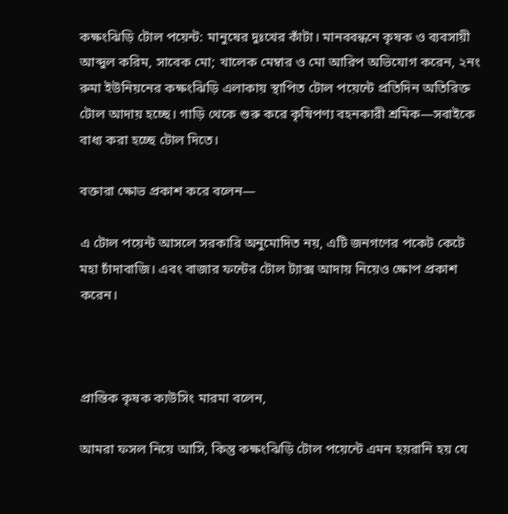কক্ষংঝিড়ি টোল পয়েন্ট: মানুষের দুঃখের কাঁটা। মানববন্ধনে কৃষক ও ব্যবসায়ী আব্দুল করিম, সাবেক মো; খালেক মেম্বার ও মো আরিপ অভিযোগ করেন, ২নং রুমা ইউনিয়নের কক্ষংঝিড়ি এলাকায় স্থাপিত টোল পয়েন্টে প্রতিদিন অতিরিক্ত টোল আদায় হচ্ছে। গাড়ি থেকে শুরু করে কৃষিপণ্য বহনকারী শ্রমিক—সবাইকে বাধ্য করা হচ্ছে টোল দিতে।

বক্তারা ক্ষোভ প্রকাশ করে বলেন—

এ টোল পয়েন্ট আসলে সরকারি অনুমোদিত নয়, এটি জনগণের পকেট কেটে মহা চাঁদাবাজি। এবং বাজার ফন্টের টোল ট্যাক্স আদায় নিয়েও ক্ষোপ প্রকাশ করেন।



প্রান্তিক কৃষক ক্যউসিং মারমা বলেন,

আমরা ফসল নিয়ে আসি, কিন্তু কক্ষংঝিড়ি টোল পয়েন্টে এমন হয়রানি হয় যে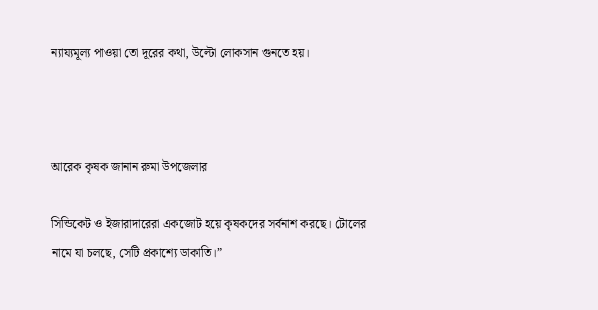ন্যায্যমূল্য পাওয়া তো দূরের কথা, উল্টো লোকসান গুনতে হয়।



আরেক কৃষক জানান রুমা উপজেলার

সিন্ডিকেট ও ইজারাদারেরা একজোট হয়ে কৃষকদের সর্বনাশ করছে। টোলের নামে যা চলছে, সেটি প্রকাশ্যে ডাকাতি।”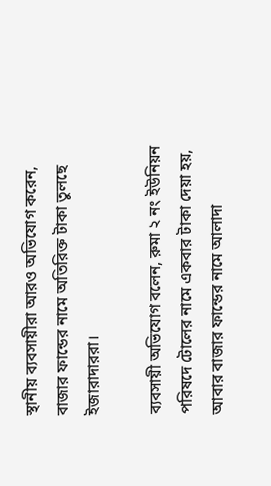স্থানীয় ব্যবসায়ীরা আরও অভিযোগ করেন, বাজার ফান্ডের নামে অতিরিক্ত টাকা তুলছে ইজারাদাররা।

ব্যবসায়ী অভিযোগ বলেন, রুমা ২ নং ইউনিয়ন পরিষদে টোলের নামে একবার টাকা দেয়া হয়, আবার বাজার ফান্ডের নামে আলাদা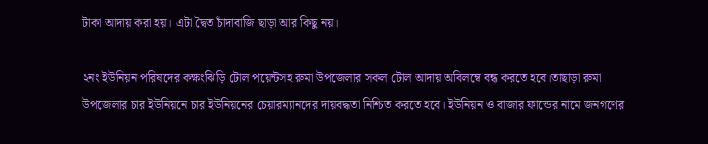টাকা আদায় করা হয়। এটা দ্বৈত চাঁদাবাজি ছাড়া আর কিছু নয়।

২নং ইউনিয়ন পরিষদের কক্ষংঝিড়ি টোল পয়েন্টসহ রুমা উপজেলার সকল টোল আদায় অবিলম্বে বন্ধ করতে হবে।তাছাড়া রুমা উপজেলার চার ইউনিয়নে চার ইউনিয়নের চেয়ারম্যানদের দায়বদ্ধতা নিশ্চিত করতে হবে। ইউনিয়ন ও বাজার ফান্ডের নামে জনগণের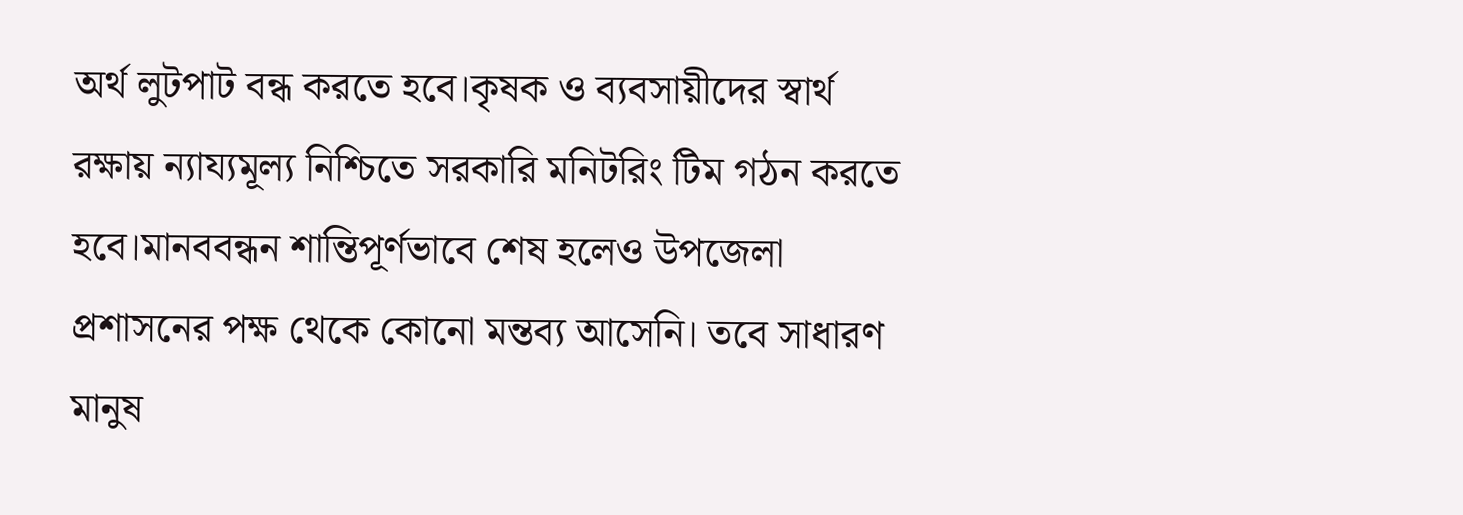অর্থ লুটপাট বন্ধ করতে হবে।কৃষক ও ব্যবসায়ীদের স্বার্থ রক্ষায় ন্যায্যমূল্য নিশ্চিতে সরকারি মনিটরিং টিম গঠন করতে হবে।মানববন্ধন শান্তিপূর্ণভাবে শেষ হলেও উপজেলা প্রশাসনের পক্ষ থেকে কোনো মন্তব্য আসেনি। তবে সাধারণ মানুষ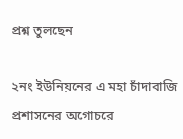প্রশ্ন তুলছেন

২নং ইউনিয়নের এ মহা চাঁদাবাজি প্রশাসনের অগোচরে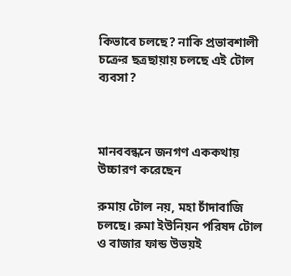কিভাবে চলছে? নাকি প্রভাবশালী চক্রের ছত্রছায়ায় চলছে এই টোল ব্যবসা?



মানববন্ধনে জনগণ এককথায় উচ্চারণ করেছেন

রুমায় টোল নয়, মহা চাঁদাবাজি চলছে। রুমা ইউনিয়ন পরিষদ টোল ও বাজার ফান্ড উভয়ই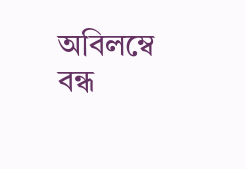অবিলম্বে বন্ধ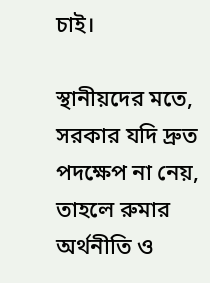চাই।

স্থানীয়দের মতে, সরকার যদি দ্রুত পদক্ষেপ না নেয়, তাহলে রুমার অর্থনীতি ও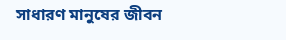সাধারণ মানুষের জীবন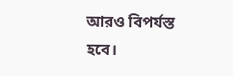আরও বিপর্যস্ত হবে।